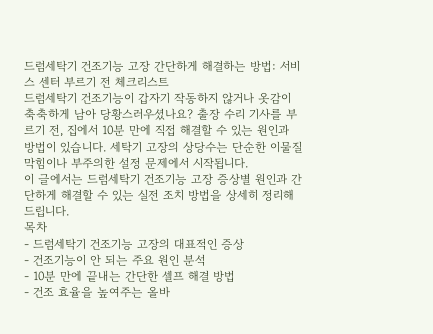드럼세탁기 건조기능 고장 간단하게 해결하는 방법: 서비스 센터 부르기 전 체크리스트
드럼세탁기 건조기능이 갑자기 작동하지 않거나 옷감이 축축하게 남아 당황스러우셨나요? 출장 수리 기사를 부르기 전, 집에서 10분 만에 직접 해결할 수 있는 원인과 방법이 있습니다. 세탁기 고장의 상당수는 단순한 이물질 막힘이나 부주의한 설정 문제에서 시작됩니다.
이 글에서는 드럼세탁기 건조기능 고장 증상별 원인과 간단하게 해결할 수 있는 실전 조치 방법을 상세히 정리해 드립니다.
목차
- 드럼세탁기 건조기능 고장의 대표적인 증상
- 건조기능이 안 되는 주요 원인 분석
- 10분 만에 끝내는 간단한 셀프 해결 방법
- 건조 효율을 높여주는 올바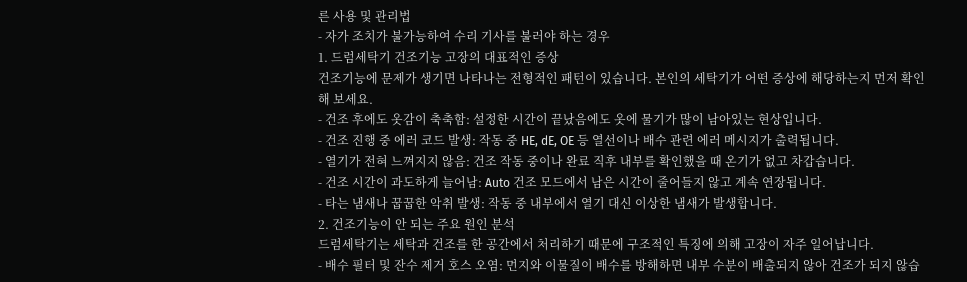른 사용 및 관리법
- 자가 조치가 불가능하여 수리 기사를 불러야 하는 경우
1. 드럼세탁기 건조기능 고장의 대표적인 증상
건조기능에 문제가 생기면 나타나는 전형적인 패턴이 있습니다. 본인의 세탁기가 어떤 증상에 해당하는지 먼저 확인해 보세요.
- 건조 후에도 옷감이 축축함: 설정한 시간이 끝났음에도 옷에 물기가 많이 남아있는 현상입니다.
- 건조 진행 중 에러 코드 발생: 작동 중 HE, dE, OE 등 열선이나 배수 관련 에러 메시지가 출력됩니다.
- 열기가 전혀 느껴지지 않음: 건조 작동 중이나 완료 직후 내부를 확인했을 때 온기가 없고 차갑습니다.
- 건조 시간이 과도하게 늘어남: Auto 건조 모드에서 남은 시간이 줄어들지 않고 계속 연장됩니다.
- 타는 냄새나 꿉꿉한 악취 발생: 작동 중 내부에서 열기 대신 이상한 냄새가 발생합니다.
2. 건조기능이 안 되는 주요 원인 분석
드럼세탁기는 세탁과 건조를 한 공간에서 처리하기 때문에 구조적인 특징에 의해 고장이 자주 일어납니다.
- 배수 필터 및 잔수 제거 호스 오염: 먼지와 이물질이 배수를 방해하면 내부 수분이 배출되지 않아 건조가 되지 않습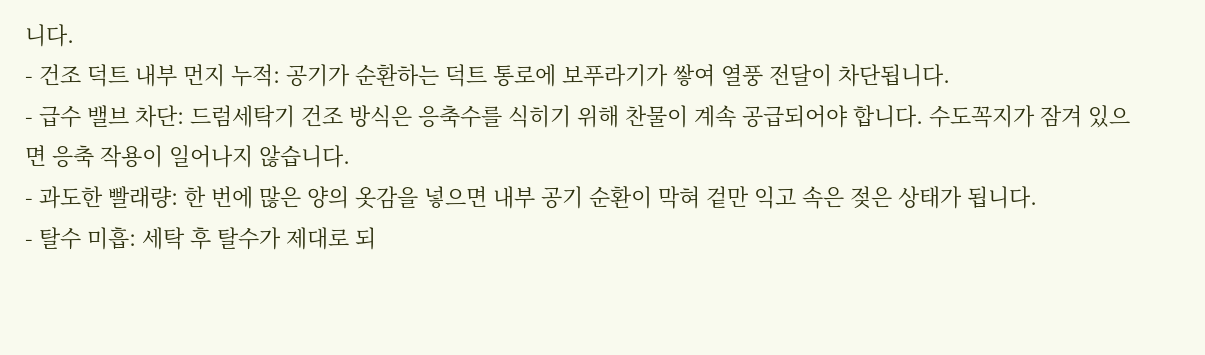니다.
- 건조 덕트 내부 먼지 누적: 공기가 순환하는 덕트 통로에 보푸라기가 쌓여 열풍 전달이 차단됩니다.
- 급수 밸브 차단: 드럼세탁기 건조 방식은 응축수를 식히기 위해 찬물이 계속 공급되어야 합니다. 수도꼭지가 잠겨 있으면 응축 작용이 일어나지 않습니다.
- 과도한 빨래량: 한 번에 많은 양의 옷감을 넣으면 내부 공기 순환이 막혀 겉만 익고 속은 젖은 상태가 됩니다.
- 탈수 미흡: 세탁 후 탈수가 제대로 되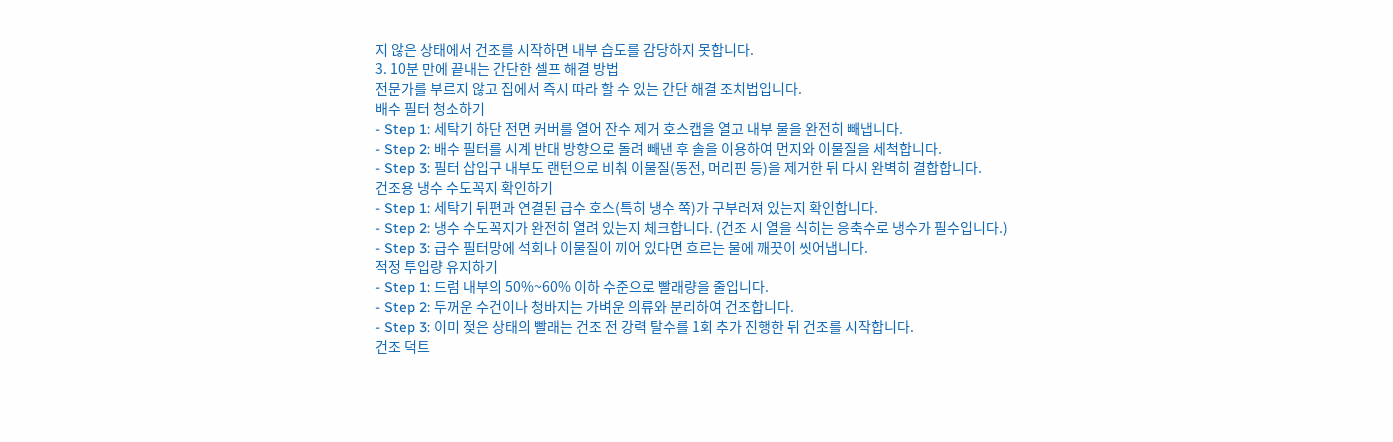지 않은 상태에서 건조를 시작하면 내부 습도를 감당하지 못합니다.
3. 10분 만에 끝내는 간단한 셀프 해결 방법
전문가를 부르지 않고 집에서 즉시 따라 할 수 있는 간단 해결 조치법입니다.
배수 필터 청소하기
- Step 1: 세탁기 하단 전면 커버를 열어 잔수 제거 호스캡을 열고 내부 물을 완전히 빼냅니다.
- Step 2: 배수 필터를 시계 반대 방향으로 돌려 빼낸 후 솔을 이용하여 먼지와 이물질을 세척합니다.
- Step 3: 필터 삽입구 내부도 랜턴으로 비춰 이물질(동전, 머리핀 등)을 제거한 뒤 다시 완벽히 결합합니다.
건조용 냉수 수도꼭지 확인하기
- Step 1: 세탁기 뒤편과 연결된 급수 호스(특히 냉수 쪽)가 구부러져 있는지 확인합니다.
- Step 2: 냉수 수도꼭지가 완전히 열려 있는지 체크합니다. (건조 시 열을 식히는 응축수로 냉수가 필수입니다.)
- Step 3: 급수 필터망에 석회나 이물질이 끼어 있다면 흐르는 물에 깨끗이 씻어냅니다.
적정 투입량 유지하기
- Step 1: 드럼 내부의 50%~60% 이하 수준으로 빨래량을 줄입니다.
- Step 2: 두꺼운 수건이나 청바지는 가벼운 의류와 분리하여 건조합니다.
- Step 3: 이미 젖은 상태의 빨래는 건조 전 강력 탈수를 1회 추가 진행한 뒤 건조를 시작합니다.
건조 덕트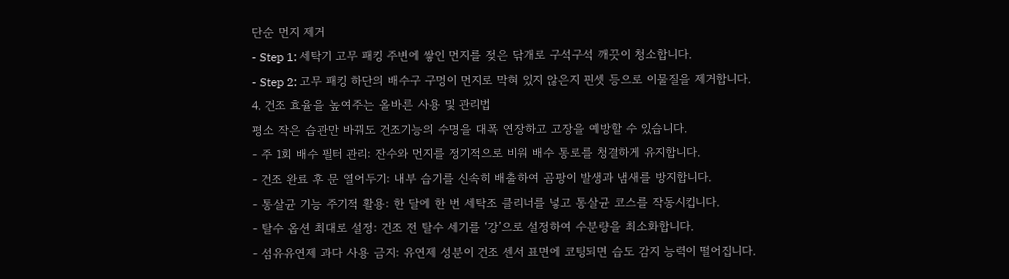단순 먼지 제거
- Step 1: 세탁기 고무 패킹 주변에 쌓인 먼지를 젖은 닦개로 구석구석 깨끗이 청소합니다.
- Step 2: 고무 패킹 하단의 배수구 구멍이 먼지로 막혀 있지 않은지 핀셋 등으로 이물질을 제거합니다.
4. 건조 효율을 높여주는 올바른 사용 및 관리법
평소 작은 습관만 바꿔도 건조기능의 수명을 대폭 연장하고 고장을 예방할 수 있습니다.
- 주 1회 배수 필터 관리: 잔수와 먼지를 정기적으로 비워 배수 통로를 청결하게 유지합니다.
- 건조 완료 후 문 열어두기: 내부 습기를 신속히 배출하여 곰팡이 발생과 냄새를 방지합니다.
- 통살균 기능 주기적 활용: 한 달에 한 번 세탁조 클리너를 넣고 통살균 코스를 작동시킵니다.
- 탈수 옵션 최대로 설정: 건조 전 탈수 세기를 ‘강’으로 설정하여 수분량을 최소화합니다.
- 섬유유연제 과다 사용 금지: 유연제 성분이 건조 센서 표면에 코팅되면 습도 감지 능력이 떨어집니다.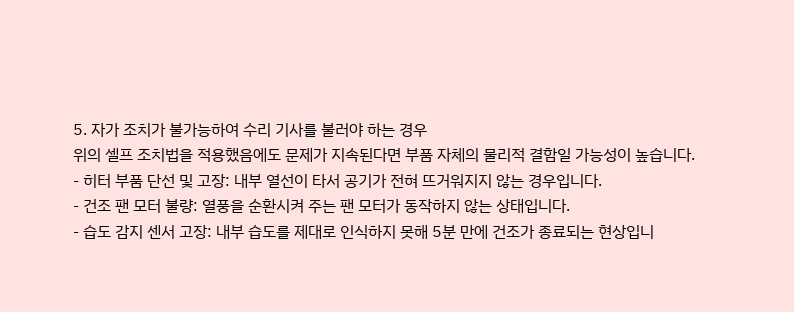5. 자가 조치가 불가능하여 수리 기사를 불러야 하는 경우
위의 셀프 조치법을 적용했음에도 문제가 지속된다면 부품 자체의 물리적 결함일 가능성이 높습니다.
- 히터 부품 단선 및 고장: 내부 열선이 타서 공기가 전혀 뜨거워지지 않는 경우입니다.
- 건조 팬 모터 불량: 열풍을 순환시켜 주는 팬 모터가 동작하지 않는 상태입니다.
- 습도 감지 센서 고장: 내부 습도를 제대로 인식하지 못해 5분 만에 건조가 종료되는 현상입니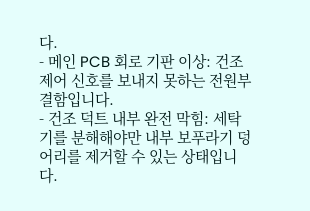다.
- 메인 PCB 회로 기판 이상: 건조 제어 신호를 보내지 못하는 전원부 결함입니다.
- 건조 덕트 내부 완전 막힘: 세탁기를 분해해야만 내부 보푸라기 덩어리를 제거할 수 있는 상태입니다.